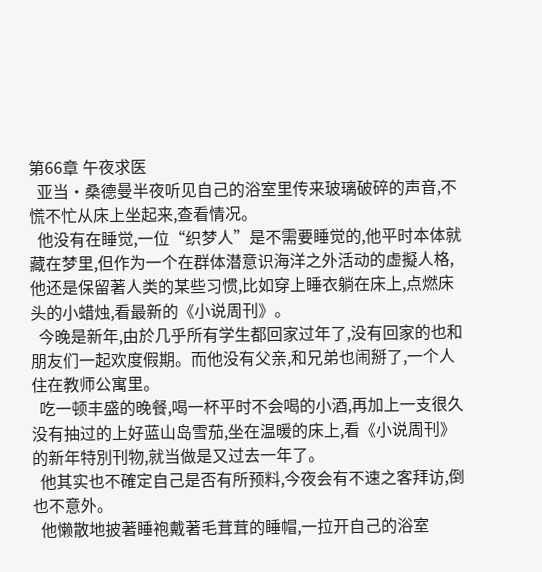第66章 午夜求医
  亚当·桑德曼半夜听见自己的浴室里传来玻璃破碎的声音,不慌不忙从床上坐起来,查看情况。
  他没有在睡觉,一位“织梦人”是不需要睡觉的,他平时本体就藏在梦里,但作为一个在群体潜意识海洋之外活动的虚擬人格,他还是保留著人类的某些习惯,比如穿上睡衣躺在床上,点燃床头的小蜡烛,看最新的《小说周刊》。
  今晚是新年,由於几乎所有学生都回家过年了,没有回家的也和朋友们一起欢度假期。而他没有父亲,和兄弟也闹掰了,一个人住在教师公寓里。
  吃一顿丰盛的晚餐,喝一杯平时不会喝的小酒,再加上一支很久没有抽过的上好蓝山岛雪茄,坐在温暖的床上,看《小说周刊》的新年特別刊物,就当做是又过去一年了。
  他其实也不確定自己是否有所预料,今夜会有不速之客拜访,倒也不意外。
  他懒散地披著睡袍戴著毛茸茸的睡帽,一拉开自己的浴室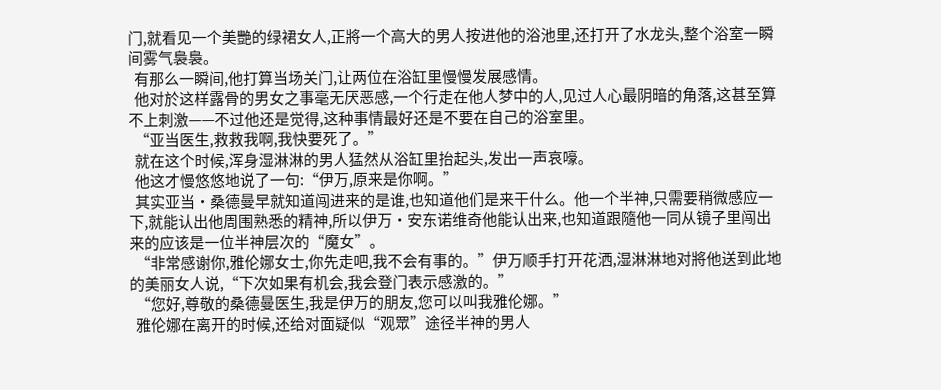门,就看见一个美艷的绿裙女人,正將一个高大的男人按进他的浴池里,还打开了水龙头,整个浴室一瞬间雾气裊裊。
  有那么一瞬间,他打算当场关门,让两位在浴缸里慢慢发展感情。
  他对於这样露骨的男女之事毫无厌恶感,一个行走在他人梦中的人,见过人心最阴暗的角落,这甚至算不上刺激——不过他还是觉得,这种事情最好还是不要在自己的浴室里。
  “亚当医生,救救我啊,我快要死了。”
  就在这个时候,浑身湿淋淋的男人猛然从浴缸里抬起头,发出一声哀嚎。
  他这才慢悠悠地说了一句:“伊万,原来是你啊。”
  其实亚当·桑德曼早就知道闯进来的是谁,也知道他们是来干什么。他一个半神,只需要稍微感应一下,就能认出他周围熟悉的精神,所以伊万·安东诺维奇他能认出来,也知道跟隨他一同从镜子里闯出来的应该是一位半神层次的“魔女”。
  “非常感谢你,雅伦娜女士,你先走吧,我不会有事的。”伊万顺手打开花洒,湿淋淋地对將他送到此地的美丽女人说,“下次如果有机会,我会登门表示感激的。”
  “您好,尊敬的桑德曼医生,我是伊万的朋友,您可以叫我雅伦娜。”
  雅伦娜在离开的时候,还给对面疑似“观眾”途径半神的男人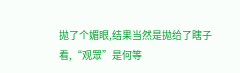拋了个媚眼,结果当然是拋给了瞎子看,“观眾”是何等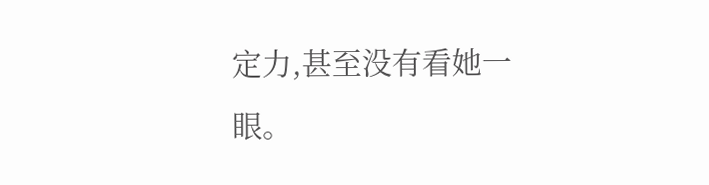定力,甚至没有看她一眼。